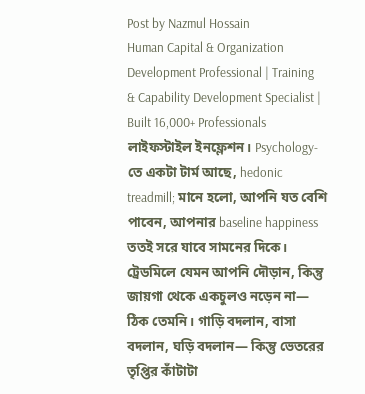Post by Nazmul Hossain
Human Capital & Organization Development Professional | Training & Capability Development Specialist | Built 16,000+ Professionals
লাইফস্টাইল ইনফ্লেশন। Psychology-তে একটা টার্ম আছে, hedonic treadmill; মানে হলো, আপনি যত বেশি পাবেন, আপনার baseline happiness ততই সরে যাবে সামনের দিকে। ট্রেডমিলে যেমন আপনি দৌড়ান, কিন্তু জায়গা থেকে একচুলও নড়েন না— ঠিক তেমনি। গাড়ি বদলান, বাসা বদলান, ঘড়ি বদলান— কিন্তু ভেতরের তৃপ্তির কাঁটাটা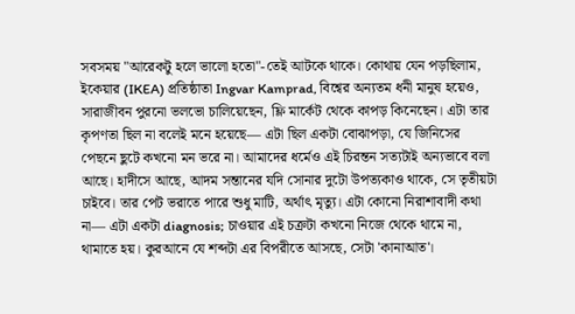সবসময় "আরেকটু হলে ভালো হতো"-তেই আটকে থাকে। কোথায় যেন পড়ছিলাম, ইকেয়ার (IKEA) প্রতিষ্ঠাতা Ingvar Kamprad, বিশ্বের অন্যতম ধনী মানুষ হয়েও, সারাজীবন পুরনো ভলভো চালিয়েছেন, ফ্লি মার্কেট থেকে কাপড় কিনেছেন। এটা তার কৃপণতা ছিল না বলেই মনে হয়েছে— এটা ছিল একটা বোঝাপড়া, যে জিনিসের পেছনে ছুটে কখনো মন ভরে না। আমাদের ধর্মেও এই চিরন্তন সত্যটাই অন্যভাবে বলা আছে। হাদীসে আছে, আদম সন্তানের যদি সোনার দুটো উপত্যকাও থাকে, সে তৃতীয়টা চাইবে। তার পেট ভরাতে পারে শুধু মাটি, অর্থাৎ মৃত্যু। এটা কোনো নিরাশাবাদী কথা না— এটা একটা diagnosis; চাওয়ার এই চক্রটা কখনো নিজে থেকে থামে না, থামাতে হয়। কুরআনে যে শব্দটা এর বিপরীতে আসছে, সেটা 'কানাআত'।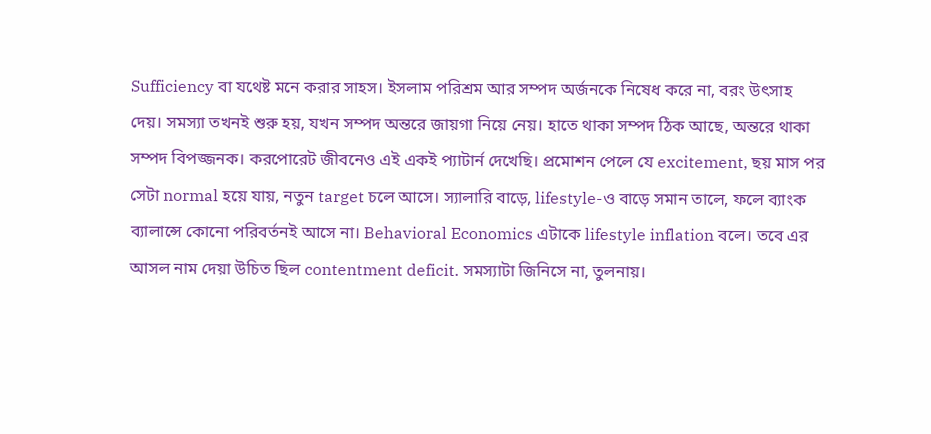Sufficiency বা যথেষ্ট মনে করার সাহস। ইসলাম পরিশ্রম আর সম্পদ অর্জনকে নিষেধ করে না, বরং উৎসাহ দেয়। সমস্যা তখনই শুরু হয়, যখন সম্পদ অন্তরে জায়গা নিয়ে নেয়। হাতে থাকা সম্পদ ঠিক আছে, অন্তরে থাকা সম্পদ বিপজ্জনক। করপোরেট জীবনেও এই একই প্যাটার্ন দেখেছি। প্রমোশন পেলে যে excitement, ছয় মাস পর সেটা normal হয়ে যায়, নতুন target চলে আসে। স্যালারি বাড়ে, lifestyle-ও বাড়ে সমান তালে, ফলে ব্যাংক ব্যালান্সে কোনো পরিবর্তনই আসে না। Behavioral Economics এটাকে lifestyle inflation বলে। তবে এর আসল নাম দেয়া উচিত ছিল contentment deficit. সমস্যাটা জিনিসে না, তুলনায়।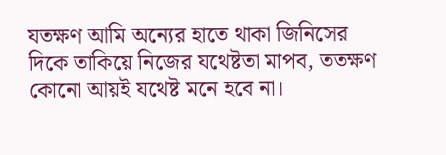যতক্ষণ আমি অন্যের হাতে থাকা জিনিসের দিকে তাকিয়ে নিজের যথেষ্টতা মাপব, ততক্ষণ কোনো আয়ই যথেষ্ট মনে হবে না।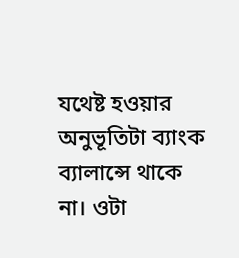যথেষ্ট হওয়ার অনুভূতিটা ব্যাংক ব্যালান্সে থাকে না। ওটা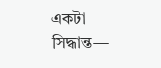একটা সিদ্ধান্ত—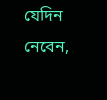যেদিন নেবেন,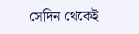সেদিন থেকেই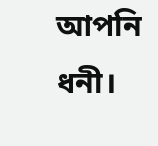আপনি ধনী।